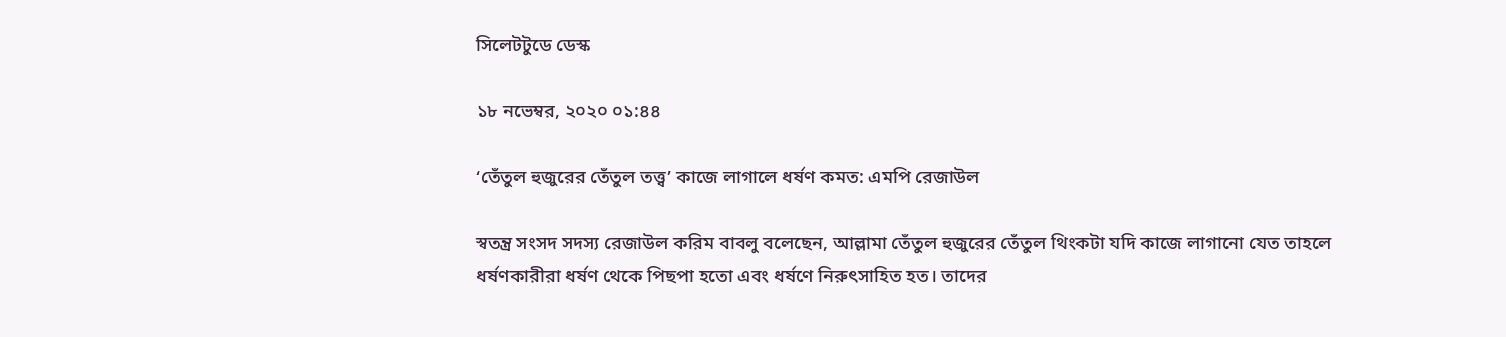সিলেটটুডে ডেস্ক

১৮ নভেম্বর, ২০২০ ০১:৪৪

‘তেঁতুল হুজুরের তেঁতুল তত্ত্ব’ কাজে লাগালে ধর্ষণ কমত: এমপি রেজাউল

স্বতন্ত্র সংসদ সদস্য রেজাউল করিম বাবলু বলেছেন, আল্লামা তেঁতুল হুজুরের তেঁতুল থিংকটা যদি কাজে লাগানো যেত তাহলে ধর্ষণকারীরা ধর্ষণ থেকে পিছপা হতো এবং ধর্ষণে নিরুৎসাহিত হত। তাদের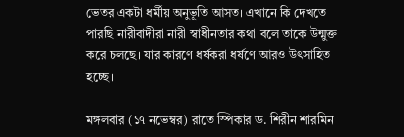ভেতর একটা ধর্মীয় অনুভূতি আসত। এখানে কি দেখতে পারছি নারীবাদীরা নারী স্বাধীনতার কথা বলে তাকে উন্মুক্ত করে চলছে। যার কারণে ধর্ষকরা ধর্ষণে আরও উৎসাহিত হচ্ছে।

মঙ্গলবার (১৭ নভেম্বর) রাতে স্পিকার ড. শিরীন শারমিন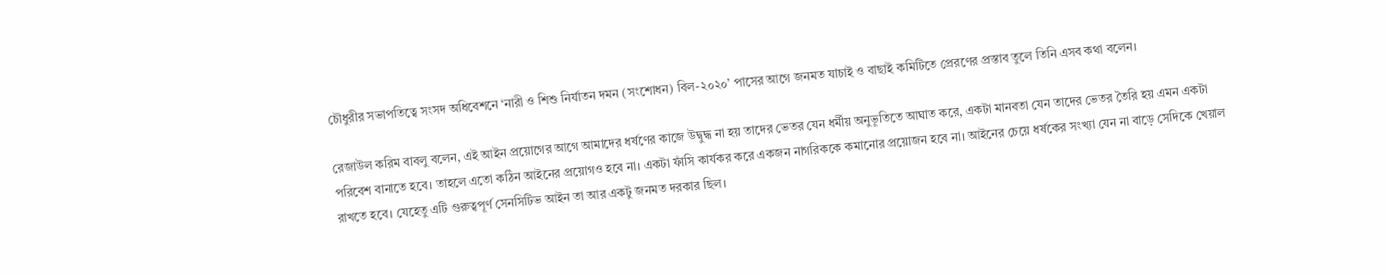চৌধুরীর সভাপতিত্বে সংসদ অধিবেশনে ‘নারী ও শিশু নির্যাতন দমন (সংশোধন) বিল-২০২০’ পাসের আগে জনমত যাচাই ও বাছাই কমিটিতে প্রেরণের প্রস্তাব তুলে তিনি এসব কথা বলেন।

রেজাউল করিম বাবলু বলেন, এই আইন প্রয়োগের আগে আমাদের ধর্ষণের কাজে উদ্বুদ্ধ না হয় তাদের ভেতর যেন ধর্মীয় অনুভূতিতে আঘাত করে, একটা মানবতা যেন তাদের ভেতর তৈরি হয় এমন একটা পরিবেশ বানাতে হবে। তাহলে এতো কঠিন আইনের প্রয়োগও হবে না। একটা ফাঁসি কার্যকর করে একজন নাগরিককে কমানোর প্রয়োজন হবে না। আইনের চেয়ে ধর্ষকের সংখ্যা যেন না বাড়ে সেদিকে খেয়াল রাখতে হবে। যেহেতু এটি গুরুত্বপূর্ণ সেনসিটিভ আইন তা আর একটু জনমত দরকার ছিল।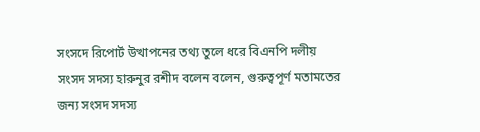সংসদে রিপোর্ট উত্থাপনের তথ্য তুলে ধরে বিএনপি দলীয় সংসদ সদস্য হারুনুর রশীদ বলেন বলেন, গুরুত্বপূর্ণ মতামতের জন্য সংসদ সদস্য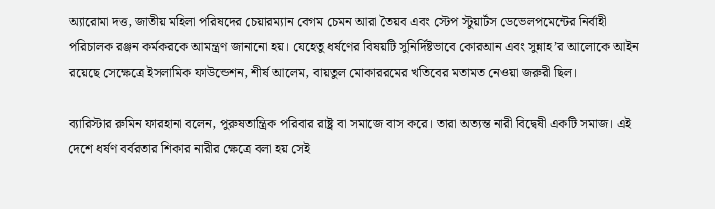অ্যারোমা দত্ত, জাতীয় মহিলা পরিষদের চেয়ারম্যান বেগম চেমন আরা তৈয়ব এবং স্টেপ স্টুয়ার্টস ডেভেলপমেন্টের নির্বাহী পরিচালক রঞ্জন কর্মকরকে আমন্ত্রণ জানানো হয়। যেহেতু ধর্ষণের বিষয়টি সুনির্দিষ্টভাবে কোরআন এবং সুন্নাহ’র আলোকে আইন রয়েছে সেক্ষেত্রে ইসলামিক ফাউন্ডেশন, শীর্ষ আলেম, বায়তুল মোকাররমের খতিবের মতামত নেওয়া জরুরী ছিল।

ব্যারিস্টার রুমিন ফারহানা বলেন, পুরুষতান্ত্রিক পরিবার রাষ্ট্র বা সমাজে বাস করে। তারা অত্যন্ত নারী বিদ্বেষী একটি সমাজ। এই দেশে ধর্ষণ বর্বরতার শিকার নারীর ক্ষেত্রে বলা হয় সেই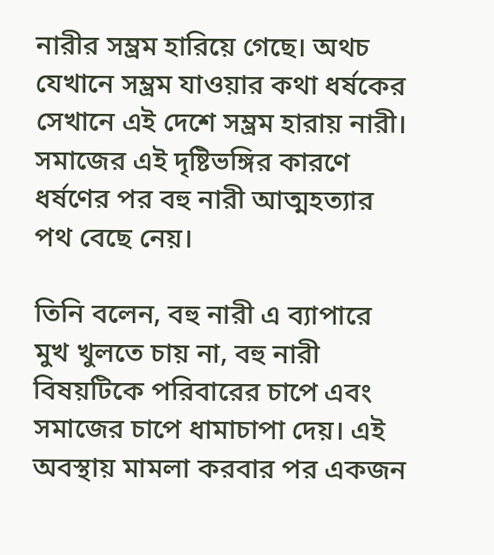নারীর সম্ভ্রম হারিয়ে গেছে। অথচ যেখানে সম্ভ্রম যাওয়ার কথা ধর্ষকের সেখানে এই দেশে সম্ভ্রম হারায় নারী। সমাজের এই দৃষ্টিভঙ্গির কারণে ধর্ষণের পর বহু নারী আত্মহত্যার পথ বেছে নেয়।

তিনি বলেন, বহু নারী এ ব্যাপারে মুখ খুলতে চায় না, বহু নারী বিষয়টিকে পরিবারের চাপে এবং সমাজের চাপে ধামাচাপা দেয়। এই অবস্থায় মামলা করবার পর একজন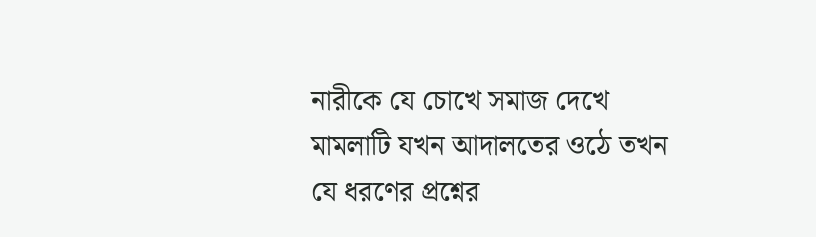নারীকে যে চোখে সমাজ দেখে মামলাটি যখন আদালতের ওঠে তখন যে ধরণের প্রশ্নের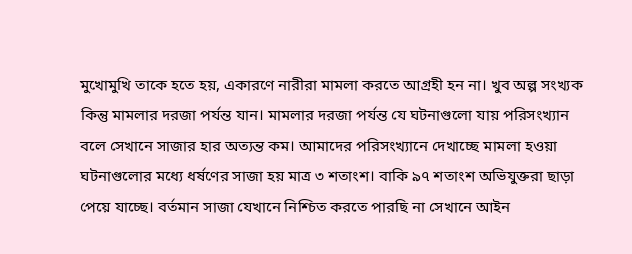মুখোমুখি তাকে হতে হয়, একারণে নারীরা মামলা করতে আগ্রহী হন না। খুব অল্প সংখ্যক কিন্তু মামলার দরজা পর্যন্ত যান। মামলার দরজা পর্যন্ত যে ঘটনাগুলো যায় পরিসংখ্যান বলে সেখানে সাজার হার অত্যন্ত কম। আমাদের পরিসংখ্যানে দেখাচ্ছে মামলা হওয়া ঘটনাগুলোর মধ্যে ধর্ষণের সাজা হয় মাত্র ৩ শতাংশ। বাকি ৯৭ শতাংশ অভিযুক্তরা ছাড়া পেয়ে যাচ্ছে। বর্তমান সাজা যেখানে নিশ্চিত করতে পারছি না সেখানে আইন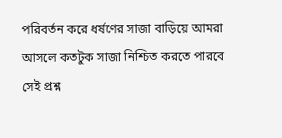পরিবর্তন করে ধর্ষণের সাজা বাড়িয়ে আমরা আসলে কতটুক সাজা নিশ্চিত করতে পারবে সেই প্রশ্ন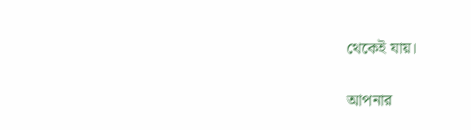থেকেই যায়।

আপনার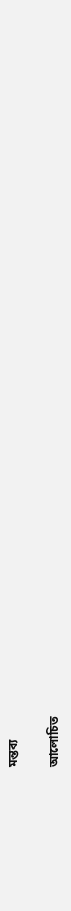মন্তব্য

আলোচিত